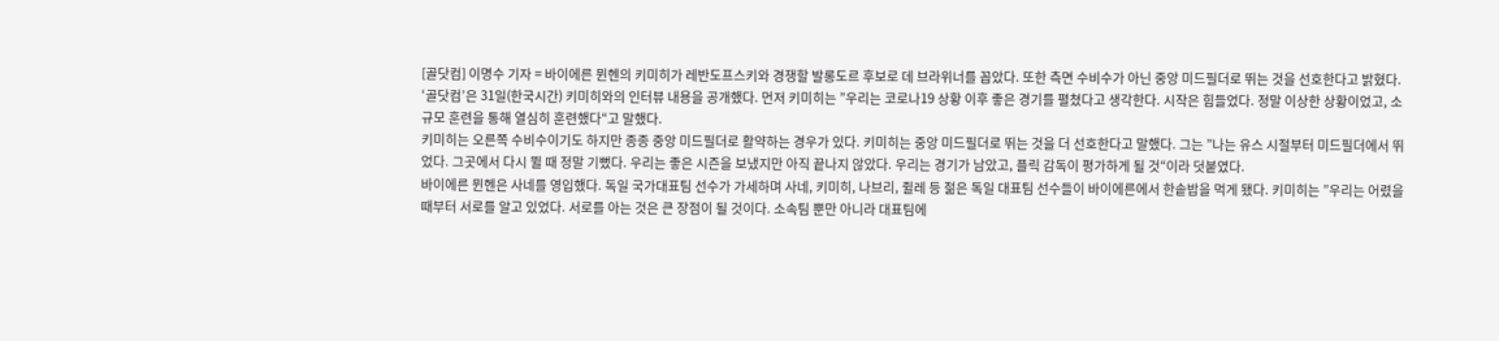[골닷컴] 이명수 기자 = 바이에른 뮌헨의 키미히가 레반도프스키와 경쟁할 발롱도르 후보로 데 브라위너를 꼽았다. 또한 측면 수비수가 아닌 중앙 미드필더로 뛰는 것을 선호한다고 밝혔다.
‘골닷컴’은 31일(한국시간) 키미히와의 인터뷰 내용을 공개했다. 먼저 키미히는 ”우리는 코로나19 상황 이후 좋은 경기를 펼쳤다고 생각한다. 시작은 힘들었다. 정말 이상한 상황이었고, 소규모 훈련을 통해 열심히 훈련했다“고 말했다.
키미히는 오른쪽 수비수이기도 하지만 종종 중앙 미드필더로 활약하는 경우가 있다. 키미히는 중앙 미드필더로 뛰는 것을 더 선호한다고 말했다. 그는 ”나는 유스 시절부터 미드필더에서 뛰었다. 그곳에서 다시 뛸 때 정말 기뻤다. 우리는 좋은 시즌을 보냈지만 아직 끝나지 않았다. 우리는 경기가 남았고, 플릭 감독이 평가하게 될 것“이라 덧붙였다.
바이에른 뮌헨은 사네를 영입했다. 독일 국가대표팀 선수가 가세하며 사네, 키미히, 나브리, 쥘레 등 젊은 독일 대표팀 선수들이 바이에른에서 한솥밥을 먹게 됐다. 키미히는 ”우리는 어렸을 때부터 서로를 알고 있었다. 서로를 아는 것은 큰 장점이 될 것이다. 소속팀 뿐만 아니라 대표팀에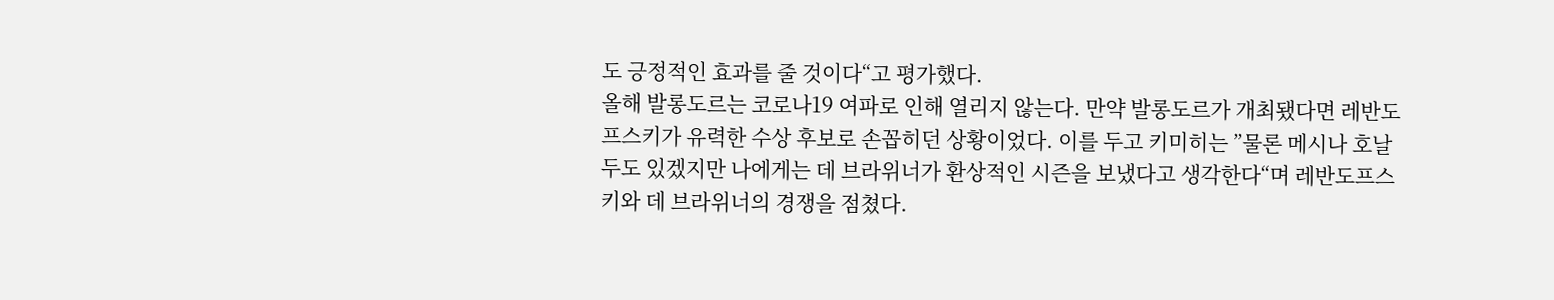도 긍정적인 효과를 줄 것이다“고 평가했다.
올해 발롱도르는 코로나19 여파로 인해 열리지 않는다. 만약 발롱도르가 개최됐다면 레반도프스키가 유력한 수상 후보로 손꼽히던 상황이었다. 이를 두고 키미히는 ”물론 메시나 호날두도 있겠지만 나에게는 데 브라위너가 환상적인 시즌을 보냈다고 생각한다“며 레반도프스키와 데 브라위너의 경쟁을 점쳤다.